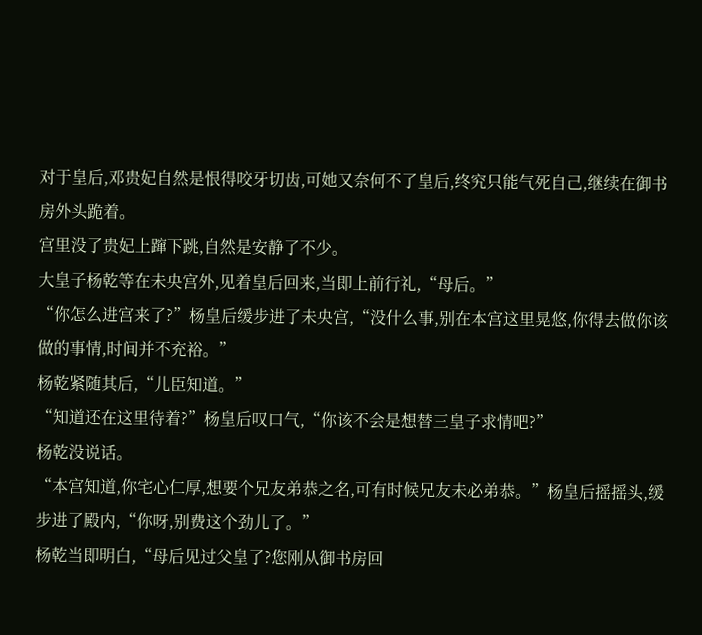对于皇后,邓贵妃自然是恨得咬牙切齿,可她又奈何不了皇后,终究只能气死自己,继续在御书房外头跪着。
宫里没了贵妃上蹿下跳,自然是安静了不少。
大皇子杨乾等在未央宫外,见着皇后回来,当即上前行礼,“母后。”
“你怎么进宫来了?”杨皇后缓步进了未央宫,“没什么事,别在本宫这里晃悠,你得去做你该做的事情,时间并不充裕。”
杨乾紧随其后,“儿臣知道。”
“知道还在这里待着?”杨皇后叹口气,“你该不会是想替三皇子求情吧?”
杨乾没说话。
“本宫知道,你宅心仁厚,想要个兄友弟恭之名,可有时候兄友未必弟恭。”杨皇后摇摇头,缓步进了殿内,“你呀,别费这个劲儿了。”
杨乾当即明白,“母后见过父皇了?您刚从御书房回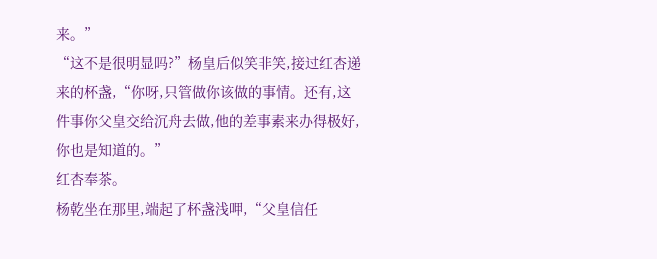来。”
“这不是很明显吗?”杨皇后似笑非笑,接过红杏递来的杯盏,“你呀,只管做你该做的事情。还有,这件事你父皇交给沉舟去做,他的差事素来办得极好,你也是知道的。”
红杏奉茶。
杨乾坐在那里,端起了杯盏浅呷,“父皇信任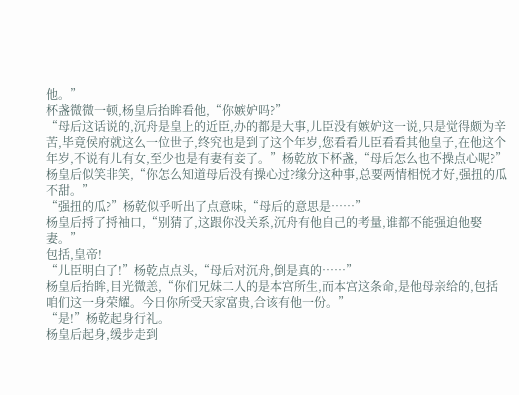他。”
杯盏微微一顿,杨皇后抬眸看他,“你嫉妒吗?”
“母后这话说的,沉舟是皇上的近臣,办的都是大事,儿臣没有嫉妒这一说,只是觉得颇为辛苦,毕竟侯府就这么一位世子,终究也是到了这个年岁,您看看儿臣看看其他皇子,在他这个年岁,不说有儿有女,至少也是有妻有妾了。”杨乾放下杯盏,“母后怎么也不操点心呢?”
杨皇后似笑非笑,“你怎么知道母后没有操心过?缘分这种事,总要两情相悦才好,强扭的瓜不甜。”
“强扭的瓜?”杨乾似乎听出了点意味,“母后的意思是……”
杨皇后捋了捋袖口,“别猜了,这跟你没关系,沉舟有他自己的考量,谁都不能强迫他娶妻。”
包括,皇帝!
“儿臣明白了!”杨乾点点头,“母后对沉舟,倒是真的……”
杨皇后抬眸,目光微恙,“你们兄妹二人的是本宫所生,而本宫这条命,是他母亲给的,包括咱们这一身荣耀。今日你所受天家富贵,合该有他一份。”
“是!”杨乾起身行礼。
杨皇后起身,缓步走到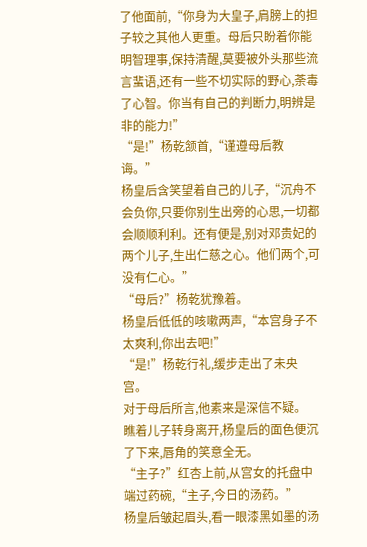了他面前,“你身为大皇子,肩膀上的担子较之其他人更重。母后只盼着你能明智理事,保持清醒,莫要被外头那些流言蜚语,还有一些不切实际的野心,荼毒了心智。你当有自己的判断力,明辨是非的能力!”
“是!”杨乾颔首,“谨遵母后教诲。”
杨皇后含笑望着自己的儿子,“沉舟不会负你,只要你别生出旁的心思,一切都会顺顺利利。还有便是,别对邓贵妃的两个儿子,生出仁慈之心。他们两个,可没有仁心。”
“母后?”杨乾犹豫着。
杨皇后低低的咳嗽两声,“本宫身子不太爽利,你出去吧!”
“是!”杨乾行礼,缓步走出了未央宫。
对于母后所言,他素来是深信不疑。
瞧着儿子转身离开,杨皇后的面色便沉了下来,唇角的笑意全无。
“主子?”红杏上前,从宫女的托盘中端过药碗,“主子,今日的汤药。”
杨皇后皱起眉头,看一眼漆黑如墨的汤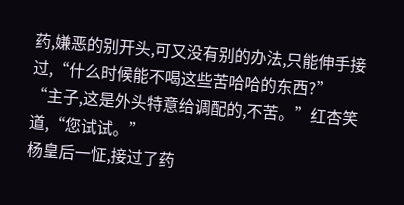药,嫌恶的别开头,可又没有别的办法,只能伸手接过,“什么时候能不喝这些苦哈哈的东西?”
“主子,这是外头特意给调配的,不苦。”红杏笑道,“您试试。”
杨皇后一怔,接过了药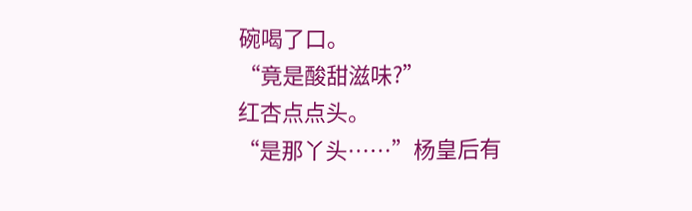碗喝了口。
“竟是酸甜滋味?”
红杏点点头。
“是那丫头……”杨皇后有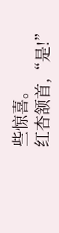些惊喜。
红杏颔首,“是!”